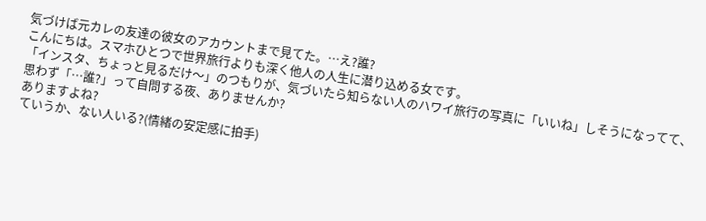気づけば元カレの友達の彼女のアカウントまで見てた。…え?誰?
こんにちは。スマホひとつで世界旅行よりも深く他人の人生に潜り込める女です。
「インスタ、ちょっと見るだけ〜」のつもりが、気づいたら知らない人のハワイ旅行の写真に「いいね」しそうになってて、
思わず「…誰?」って自問する夜、ありませんか?
ありますよね?
ていうか、ない人いる?(情緒の安定感に拍手)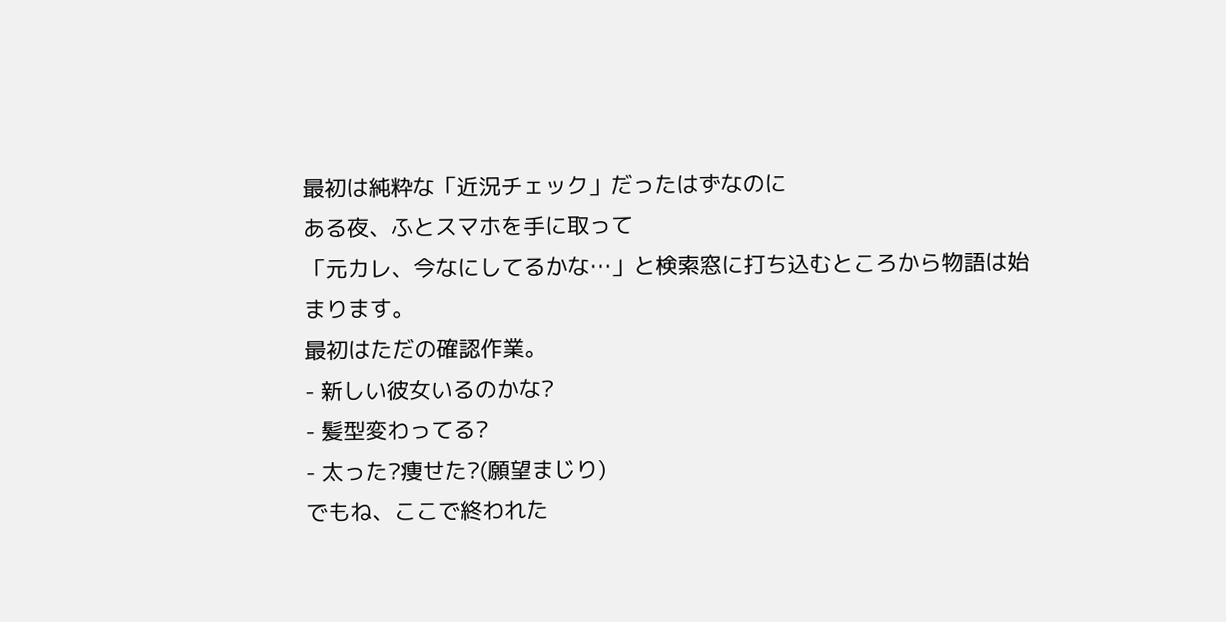最初は純粋な「近況チェック」だったはずなのに
ある夜、ふとスマホを手に取って
「元カレ、今なにしてるかな…」と検索窓に打ち込むところから物語は始まります。
最初はただの確認作業。
- 新しい彼女いるのかな?
- 髪型変わってる?
- 太った?痩せた?(願望まじり)
でもね、ここで終われた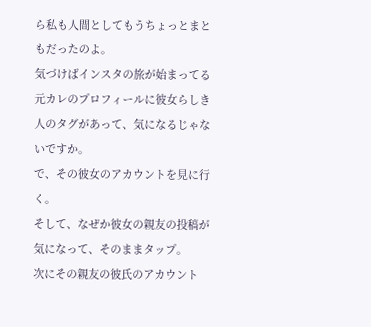ら私も人間としてもうちょっとまともだったのよ。
気づけばインスタの旅が始まってる
元カレのプロフィールに彼女らしき人のタグがあって、気になるじゃないですか。
で、その彼女のアカウントを見に行く。
そして、なぜか彼女の親友の投稿が気になって、そのままタップ。
次にその親友の彼氏のアカウント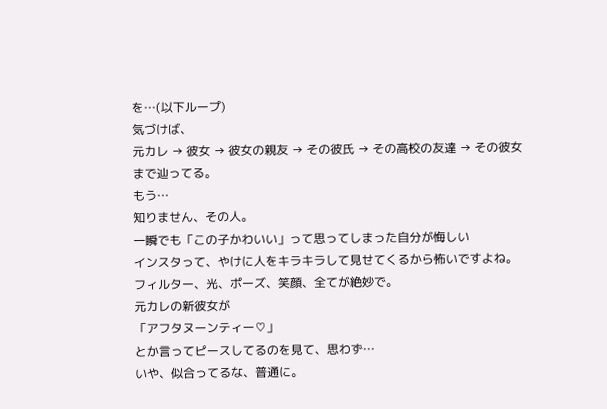を…(以下ループ)
気づけば、
元カレ → 彼女 → 彼女の親友 → その彼氏 → その高校の友達 → その彼女
まで辿ってる。
もう…
知りません、その人。
一瞬でも「この子かわいい」って思ってしまった自分が悔しい
インスタって、やけに人をキラキラして見せてくるから怖いですよね。
フィルター、光、ポーズ、笑顔、全てが絶妙で。
元カレの新彼女が
「アフタヌーンティー♡」
とか言ってピースしてるのを見て、思わず…
いや、似合ってるな、普通に。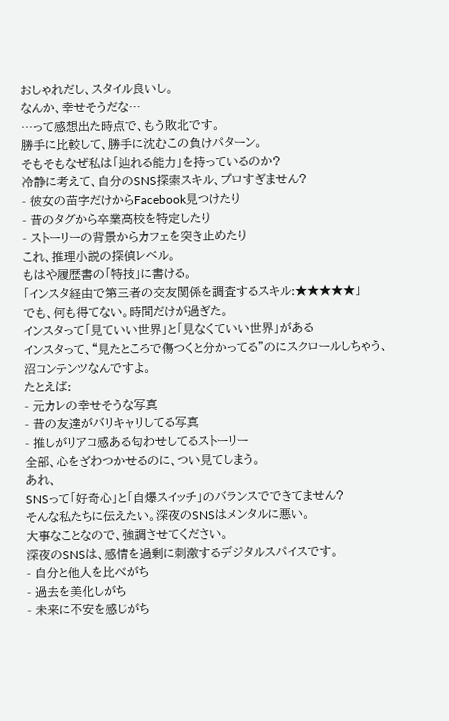おしゃれだし、スタイル良いし。
なんか、幸せそうだな…
…って感想出た時点で、もう敗北です。
勝手に比較して、勝手に沈むこの負けパターン。
そもそもなぜ私は「辿れる能力」を持っているのか?
冷静に考えて、自分のSNS探索スキル、プロすぎません?
- 彼女の苗字だけからFacebook見つけたり
- 昔のタグから卒業高校を特定したり
- ストーリーの背景からカフェを突き止めたり
これ、推理小説の探偵レベル。
もはや履歴書の「特技」に書ける。
「インスタ経由で第三者の交友関係を調査するスキル:★★★★★」
でも、何も得てない。時間だけが過ぎた。
インスタって「見ていい世界」と「見なくていい世界」がある
インスタって、“見たところで傷つくと分かってる”のにスクロールしちゃう、沼コンテンツなんですよ。
たとえば:
- 元カレの幸せそうな写真
- 昔の友達がバリキャリしてる写真
- 推しがリアコ感ある匂わせしてるストーリー
全部、心をざわつかせるのに、つい見てしまう。
あれ、
SNSって「好奇心」と「自爆スイッチ」のバランスでできてません?
そんな私たちに伝えたい。深夜のSNSはメンタルに悪い。
大事なことなので、強調させてください。
深夜のSNSは、感情を過剰に刺激するデジタルスパイスです。
- 自分と他人を比べがち
- 過去を美化しがち
- 未来に不安を感じがち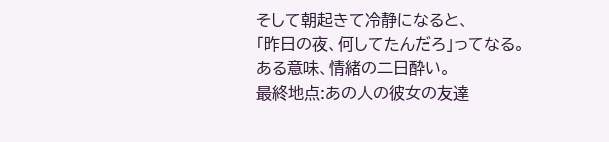そして朝起きて冷静になると、
「昨日の夜、何してたんだろ」ってなる。
ある意味、情緒の二日酔い。
最終地点:あの人の彼女の友達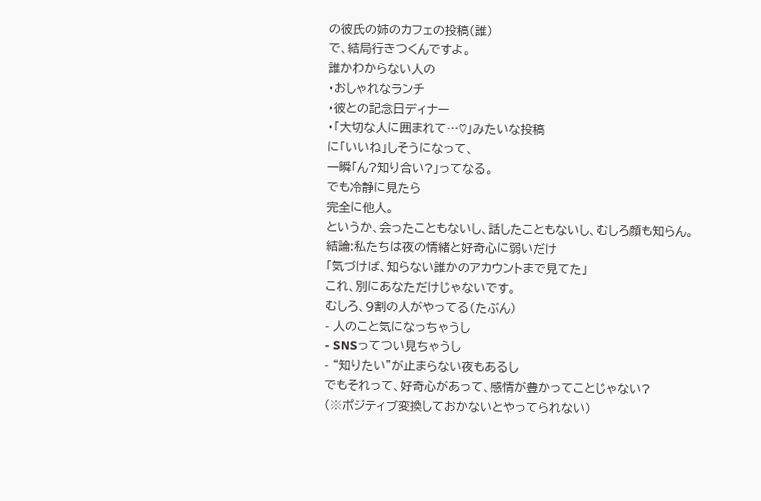の彼氏の姉のカフェの投稿(誰)
で、結局行きつくんですよ。
誰かわからない人の
・おしゃれなランチ
・彼との記念日ディナー
・「大切な人に囲まれて…♡」みたいな投稿
に「いいね」しそうになって、
一瞬「ん?知り合い?」ってなる。
でも冷静に見たら
完全に他人。
というか、会ったこともないし、話したこともないし、むしろ顔も知らん。
結論:私たちは夜の情緒と好奇心に弱いだけ
「気づけば、知らない誰かのアカウントまで見てた」
これ、別にあなただけじゃないです。
むしろ、9割の人がやってる(たぶん)
- 人のこと気になっちゃうし
- SNSってつい見ちゃうし
- “知りたい”が止まらない夜もあるし
でもそれって、好奇心があって、感情が豊かってことじゃない?
(※ポジティブ変換しておかないとやってられない)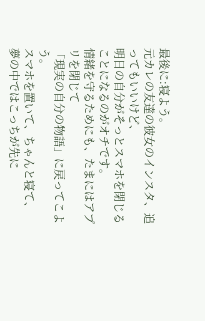最後に:寝よう。
元カレの友達の彼女のインスタ、追ってもいいけど、
明日の自分がそっとスマホを閉じることになるのがオチです。
情緒を守るためにも、たまにはアプリを閉じて
「現実の自分の物語」に戻ってこよう。
スマホを置いて、ちゃんと寝て、
夢の中ではこっちが先に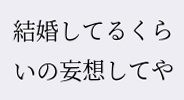結婚してるくらいの妄想してや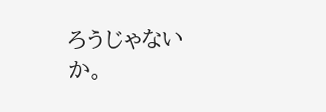ろうじゃないか。